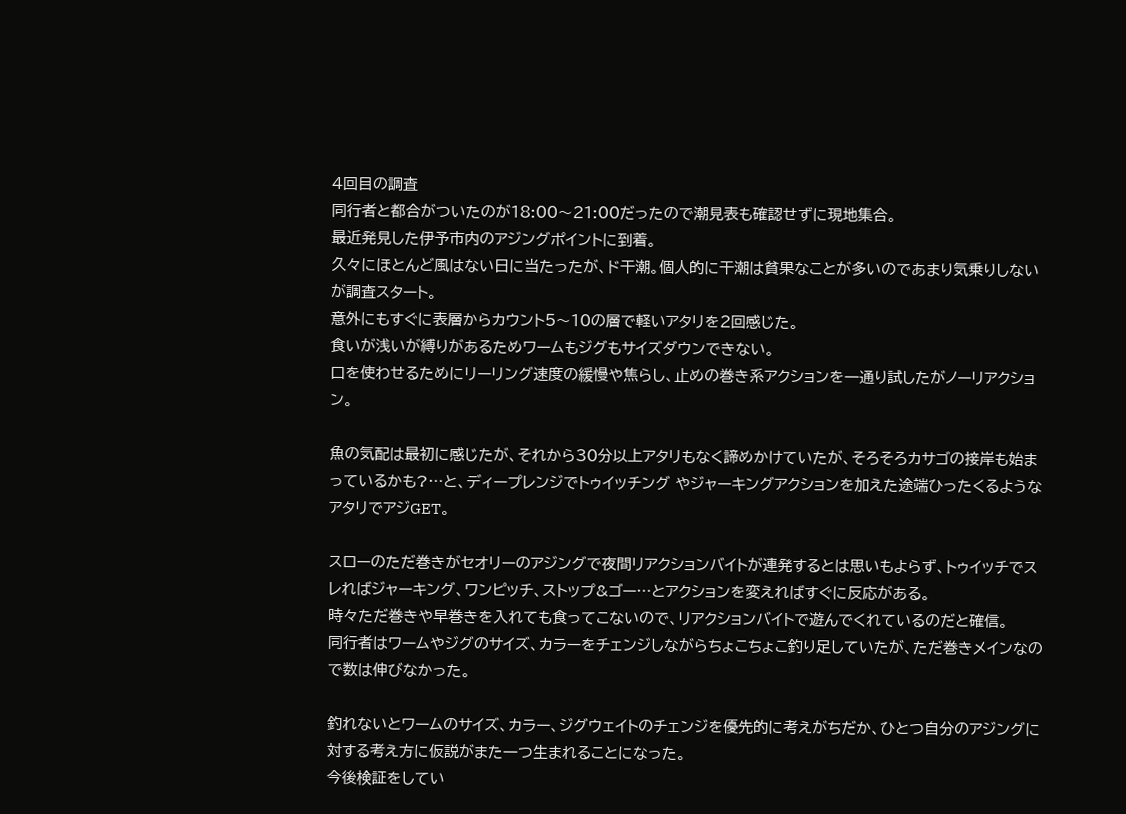4回目の調査
同行者と都合がついたのが18:00〜21:00だったので潮見表も確認せずに現地集合。
最近発見した伊予市内のアジングポイントに到着。
久々にほとんど風はない日に当たったが、ド干潮。個人的に干潮は貧果なことが多いのであまり気乗りしないが調査スタート。
意外にもすぐに表層からカウント5〜10の層で軽いアタリを2回感じた。
食いが浅いが縛りがあるためワームもジグもサイズダウンできない。
口を使わせるためにリーリング速度の緩慢や焦らし、止めの巻き系アクションを一通り試したがノーリアクション。

魚の気配は最初に感じたが、それから30分以上アタリもなく諦めかけていたが、そろそろカサゴの接岸も始まっているかも?…と、ディープレンジでトゥイッチング やジャーキングアクションを加えた途端ひったくるようなアタリでアジGET。

スローのただ巻きがセオリーのアジングで夜間リアクションバイトが連発するとは思いもよらず、トゥイッチでスレればジャーキング、ワンピッチ、ストップ&ゴー…とアクションを変えればすぐに反応がある。
時々ただ巻きや早巻きを入れても食ってこないので、リアクションバイトで遊んでくれているのだと確信。
同行者はワームやジグのサイズ、カラーをチェンジしながらちょこちょこ釣り足していたが、ただ巻きメインなので数は伸びなかった。

釣れないとワームのサイズ、カラー、ジグウェイトのチェンジを優先的に考えがちだか、ひとつ自分のアジングに対する考え方に仮説がまた一つ生まれることになった。
今後検証をしてい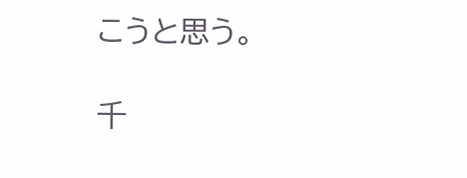こうと思う。

千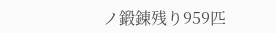ノ鍛錬残り959匹